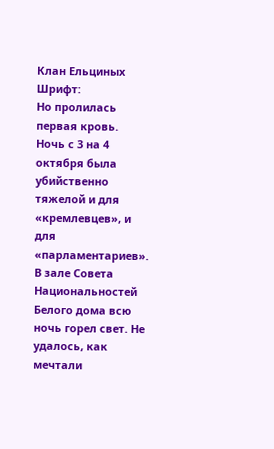Клан Ельциных
Шрифт:
Но пролилась первая кровь.
Ночь с 3 на 4 октября была убийственно тяжелой и для «кремлевцев», и для «парламентариев».
В зале Совета Национальностей Белого дома всю ночь горел свет. Не удалось, как мечтали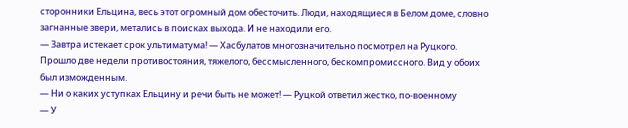сторонники Ельцина, весь этот огромный дом обесточить. Люди, находящиеся в Белом доме, словно загнанные звери, метались в поисках выхода. И не находили его.
— Завтра истекает срок ультиматума! — Хасбулатов многозначительно посмотрел на Руцкого.
Прошло две недели противостояния, тяжелого, бессмысленного, бескомпромиссного. Вид у обоих был изможденным.
— Ни о каких уступках Ельцину и речи быть не может! — Руцкой ответил жестко, по-военному
— У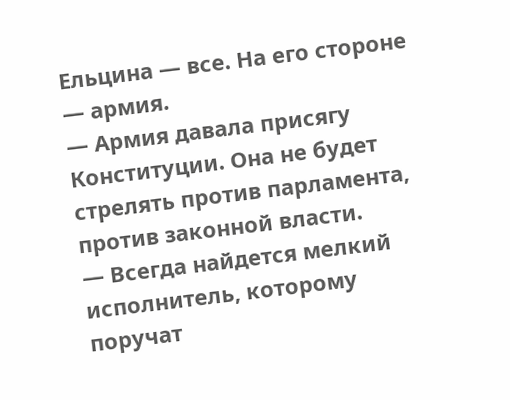Ельцина — все. На его стороне — армия.
— Армия давала присягу Конституции. Она не будет стрелять против парламента, против законной власти.
— Всегда найдется мелкий исполнитель, которому поручат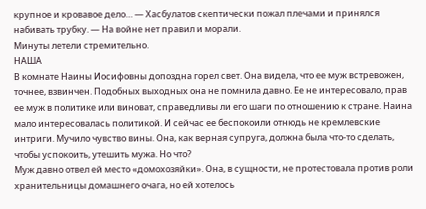крупное и кровавое дело… — Хасбулатов скептически пожал плечами и принялся набивать трубку. — На войне нет правил и морали.
Минуты летели стремительно.
НАША
В комнате Наины Иосифовны допоздна горел свет. Она видела, что ее муж встревожен, точнее, взвинчен. Подобных выходных она не помнила давно. Ее не интересовало, прав ее муж в политике или виноват, справедливы ли его шаги по отношению к стране. Наина мало интересовалась политикой. И сейчас ее беспокоили отнюдь не кремлевские интриги. Мучило чувство вины. Она, как верная супруга, должна была что-то сделать, чтобы успокоить, утешить мужа. Но что?
Муж давно отвел ей место «домохозяйки». Она, в сущности, не протестовала против роли хранительницы домашнего очага, но ей хотелось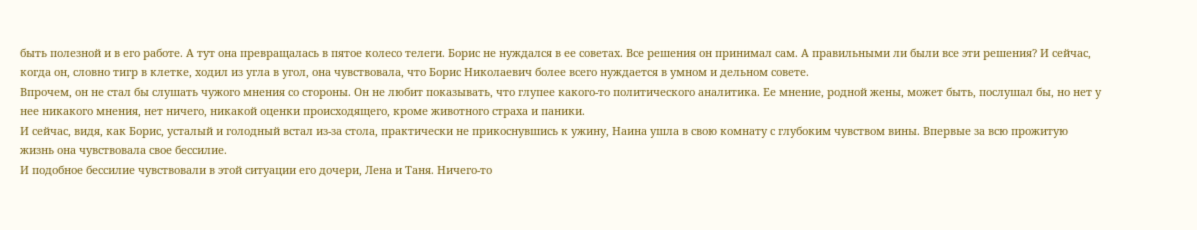быть полезной и в его работе. А тут она превращалась в пятое колесо телеги. Борис не нуждался в ее советах. Все решения он принимал сам. А правильными ли были все эти решения? И сейчас, когда он, словно тигр в клетке, ходил из угла в угол, она чувствовала, что Борис Николаевич более всего нуждается в умном и дельном совете.
Впрочем, он не стал бы слушать чужого мнения со стороны. Он не любит показывать, что глупее какого-то политического аналитика. Ее мнение, родной жены, может быть, послушал бы, но нет у нее никакого мнения, нет ничего, никакой оценки происходящего, кроме животного страха и паники.
И сейчас, видя, как Борис, усталый и голодный встал из-за стола, практически не прикоснувшись к ужину, Наина ушла в свою комнату с глубоким чувством вины. Впервые за всю прожитую жизнь она чувствовала свое бессилие.
И подобное бессилие чувствовали в этой ситуации его дочери, Лена и Таня. Ничего-то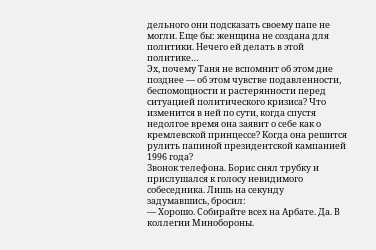дельного они подсказать своему папе не могли. Еще бы: женщина не создана для политики. Нечего ей делать в этой политике…
Эх, почему Таня не вспомнит об этом дне позднее — об этом чувстве подавленности, беспомощности и растерянности перед ситуацией политического кризиса? Что изменится в ней по сути, когда спустя недолгое время она заявит о себе как о кремлевской принцессе? Когда она решится рулить папиной президентской кампанией 1996 года?
Звонок телефона. Борис снял трубку и прислушался к голосу невидимого собеседника. Лишь на секунду задумавшись, бросил:
— Хорошо. Собирайте всех на Арбате. Да. В коллегии Минобороны.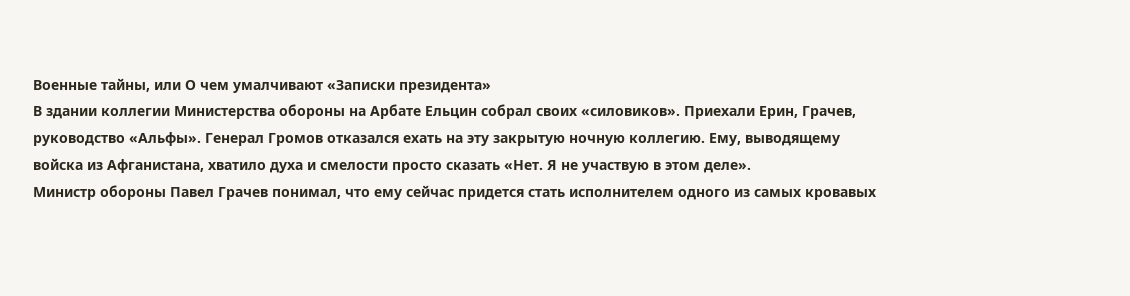Военные тайны, или О чем умалчивают «Записки президента»
В здании коллегии Министерства обороны на Арбате Ельцин собрал своих «силовиков». Приехали Ерин, Грачев, руководство «Альфы». Генерал Громов отказался ехать на эту закрытую ночную коллегию. Ему, выводящему войска из Афганистана, хватило духа и смелости просто сказать «Нет. Я не участвую в этом деле».
Министр обороны Павел Грачев понимал, что ему сейчас придется стать исполнителем одного из самых кровавых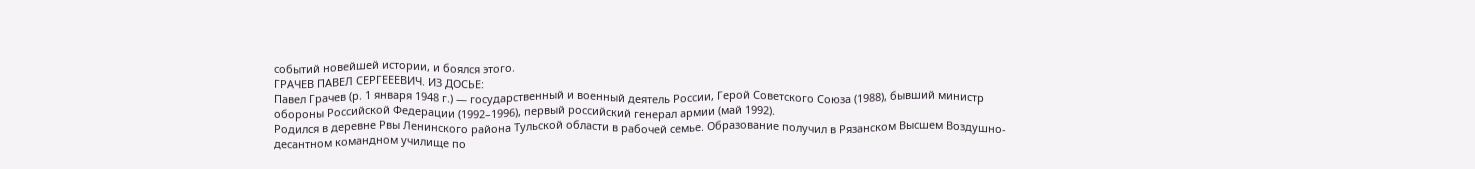событий новейшей истории, и боялся этого.
ГРАЧЕВ ПАВЕЛ СЕРГЕЕЕВИЧ. ИЗ ДОСЬЕ:
Павел Грачев (р. 1 января 1948 г.) — государственный и военный деятель России, Герой Советского Союза (1988), бывший министр обороны Российской Федерации (1992–1996), первый российский генерал армии (май 1992).
Родился в деревне Рвы Ленинского района Тульской области в рабочей семье. Образование получил в Рязанском Высшем Воздушно-десантном командном училище по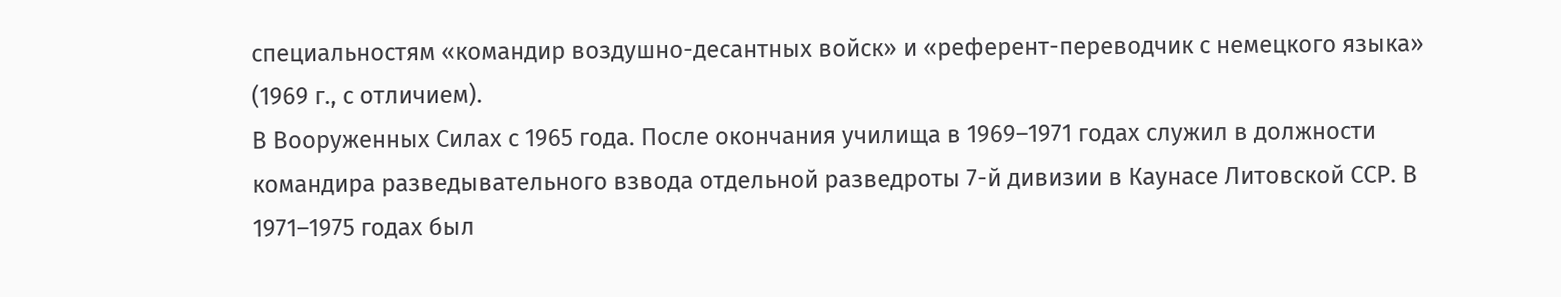специальностям «командир воздушно-десантных войск» и «референт-переводчик с немецкого языка» (1969 г., с отличием).
В Вооруженных Силах с 1965 года. После окончания училища в 1969–1971 годах служил в должности командира разведывательного взвода отдельной разведроты 7-й дивизии в Каунасе Литовской ССР. В 1971–1975 годах был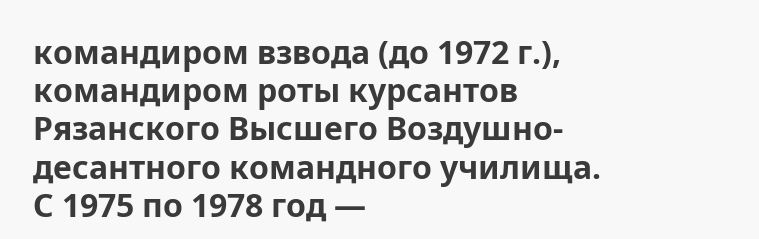командиром взвода (до 1972 г.), командиром роты курсантов Рязанского Высшего Воздушно-десантного командного училища. С 1975 по 1978 год —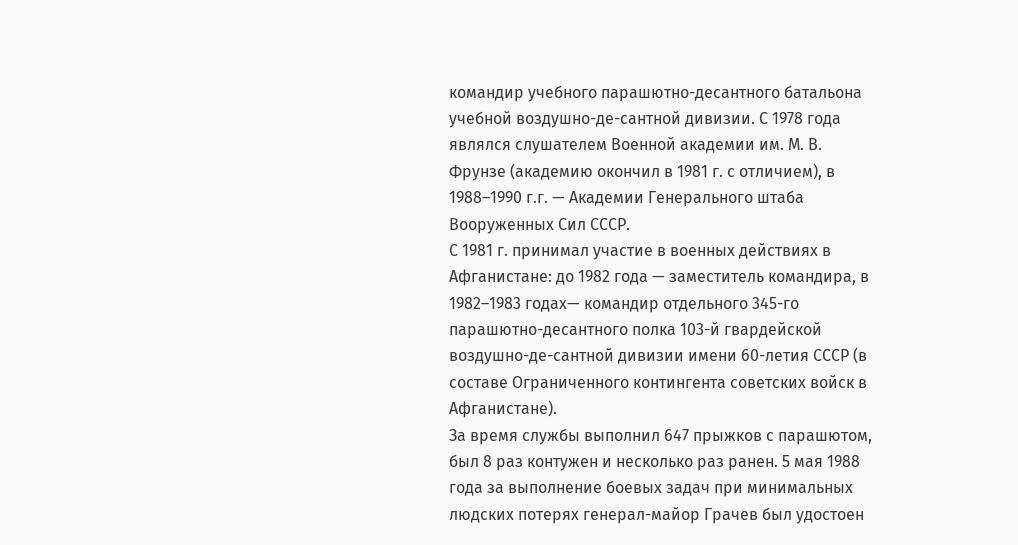командир учебного парашютно-десантного батальона учебной воздушно-де-сантной дивизии. С 1978 года являлся слушателем Военной академии им. М. В. Фрунзе (академию окончил в 1981 г. с отличием), в 1988–1990 г.г. — Академии Генерального штаба Вооруженных Сил СССР.
С 1981 г. принимал участие в военных действиях в Афганистане: до 1982 года — заместитель командира, в 1982–1983 годах— командир отдельного 345-го парашютно-десантного полка 103-й гвардейской воздушно-де-сантной дивизии имени 60-летия СССР (в составе Ограниченного контингента советских войск в Афганистане).
За время службы выполнил 647 прыжков с парашютом, был 8 раз контужен и несколько раз ранен. 5 мая 1988 года за выполнение боевых задач при минимальных людских потерях генерал-майор Грачев был удостоен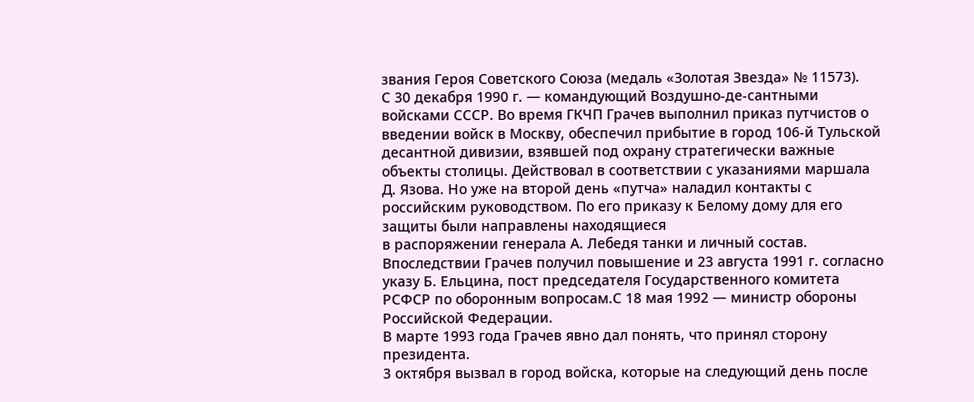звания Героя Советского Союза (медаль «Золотая Звезда» № 11573).
С 30 декабря 1990 г. — командующий Воздушно-де-сантными войсками СССР. Во время ГКЧП Грачев выполнил приказ путчистов о введении войск в Москву, обеспечил прибытие в город 106-й Тульской десантной дивизии, взявшей под охрану стратегически важные объекты столицы. Действовал в соответствии с указаниями маршала Д. Язова. Но уже на второй день «путча» наладил контакты с российским руководством. По его приказу к Белому дому для его защиты были направлены находящиеся
в распоряжении генерала А. Лебедя танки и личный состав. Впоследствии Грачев получил повышение и 23 августа 1991 г. согласно указу Б. Ельцина, пост председателя Государственного комитета РСФСР по оборонным вопросам.С 18 мая 1992 — министр обороны Российской Федерации.
В марте 1993 года Грачев явно дал понять, что принял сторону президента.
3 октября вызвал в город войска, которые на следующий день после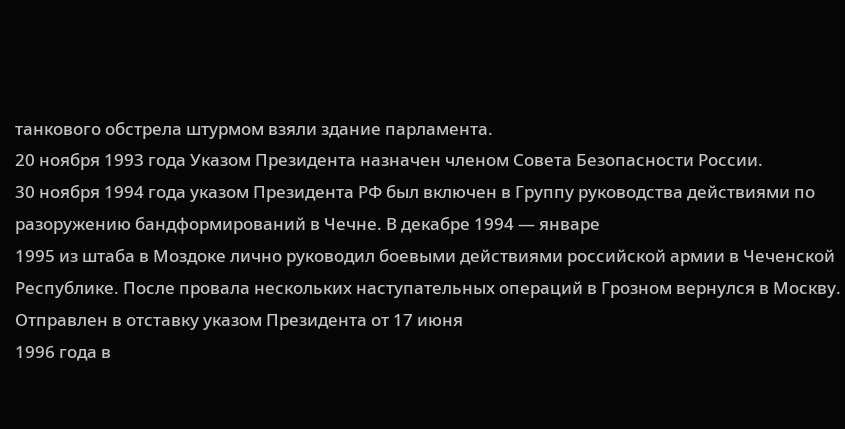танкового обстрела штурмом взяли здание парламента.
20 ноября 1993 года Указом Президента назначен членом Совета Безопасности России.
30 ноября 1994 года указом Президента РФ был включен в Группу руководства действиями по разоружению бандформирований в Чечне. В декабре 1994 — январе
1995 из штаба в Моздоке лично руководил боевыми действиями российской армии в Чеченской Республике. После провала нескольких наступательных операций в Грозном вернулся в Москву.
Отправлен в отставку указом Президента от 17 июня
1996 года в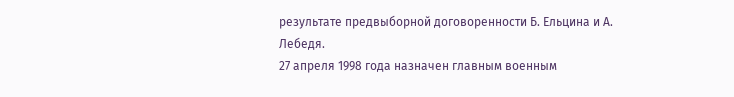результате предвыборной договоренности Б. Ельцина и А. Лебедя.
27 апреля 1998 года назначен главным военным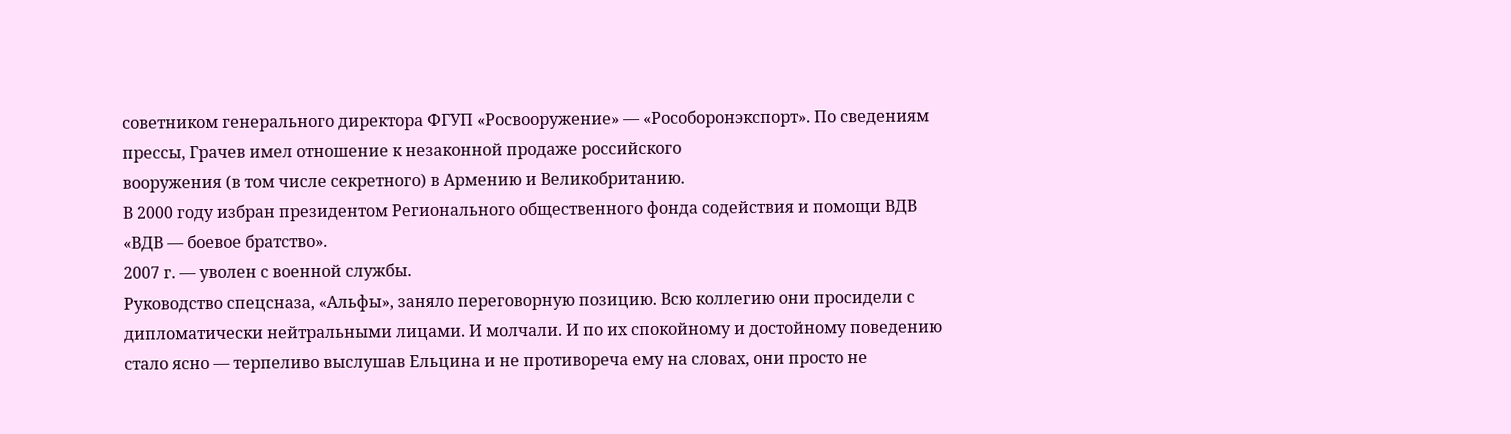советником генерального директора ФГУП «Росвооружение» — «Рособоронэкспорт». По сведениям прессы, Грачев имел отношение к незаконной продаже российского
вооружения (в том числе секретного) в Армению и Великобританию.
В 2000 году избран президентом Регионального общественного фонда содействия и помощи ВДВ «ВДВ — боевое братство».
2007 г. — уволен с военной службы.
Руководство спецсназа, «Альфы», заняло переговорную позицию. Всю коллегию они просидели с дипломатически нейтральными лицами. И молчали. И по их спокойному и достойному поведению стало ясно — терпеливо выслушав Ельцина и не противореча ему на словах, они просто не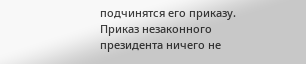подчинятся его приказу. Приказ незаконного президента ничего не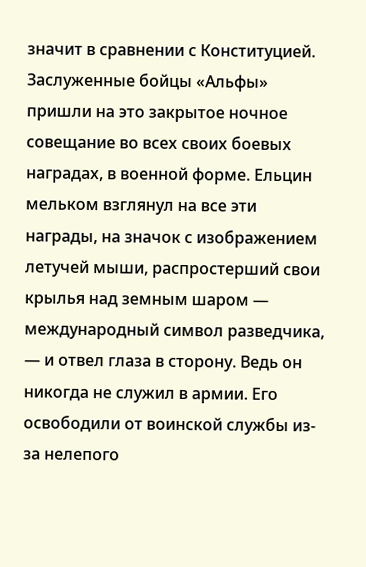значит в сравнении с Конституцией. Заслуженные бойцы «Альфы» пришли на это закрытое ночное совещание во всех своих боевых наградах, в военной форме. Ельцин мельком взглянул на все эти награды, на значок с изображением летучей мыши, распростерший свои крылья над земным шаром — международный символ разведчика, — и отвел глаза в сторону. Ведь он никогда не служил в армии. Его освободили от воинской службы из-за нелепого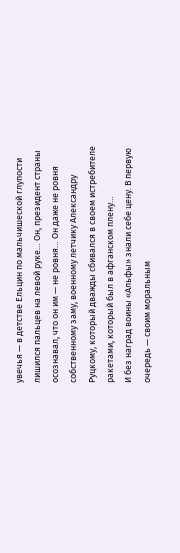увечья — в детстве Ельцин по мальчишеской глупости лишился пальцев на левой руке… Он, президент страны осознавал, что он им — не ровня… Он даже не ровня собственному заму, военному летчику Александру Руцкому, который дважды сбивался в своем истребителе ракетами, который был в афганском плену…
И без наград воины «Альфы» знали себе цену. В первую очередь — своим моральным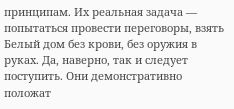принципам. Их реальная задача — попытаться провести переговоры, взять Белый дом без крови, без оружия в руках. Да, наверно, так и следует поступить. Они демонстративно положат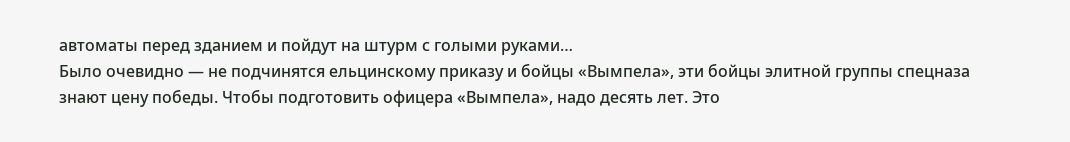автоматы перед зданием и пойдут на штурм с голыми руками…
Было очевидно — не подчинятся ельцинскому приказу и бойцы «Вымпела», эти бойцы элитной группы спецназа знают цену победы. Чтобы подготовить офицера «Вымпела», надо десять лет. Это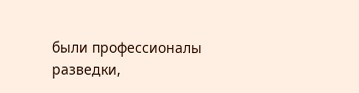были профессионалы разведки,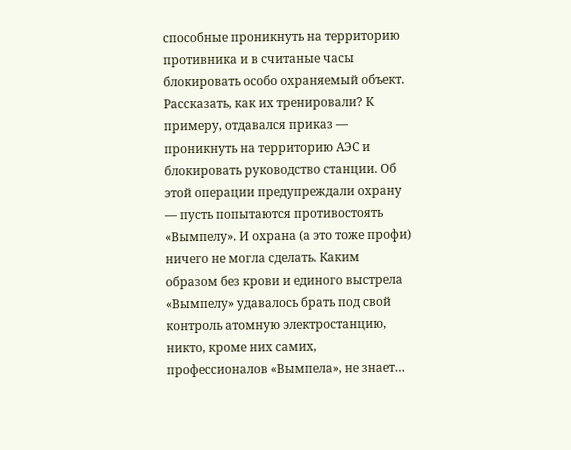способные проникнуть на территорию противника и в считаные часы блокировать особо охраняемый объект. Рассказать, как их тренировали? К примеру, отдавался приказ — проникнуть на территорию АЭС и блокировать руководство станции. Об этой операции предупреждали охрану — пусть попытаются противостоять «Вымпелу». И охрана (а это тоже профи) ничего не могла сделать. Каким образом без крови и единого выстрела «Вымпелу» удавалось брать под свой контроль атомную электростанцию, никто, кроме них самих, профессионалов «Вымпела», не знает…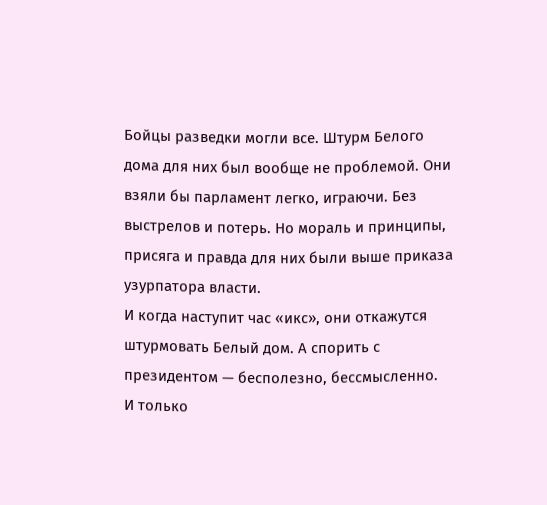Бойцы разведки могли все. Штурм Белого дома для них был вообще не проблемой. Они взяли бы парламент легко, играючи. Без выстрелов и потерь. Но мораль и принципы, присяга и правда для них были выше приказа узурпатора власти.
И когда наступит час «икс», они откажутся штурмовать Белый дом. А спорить с президентом — бесполезно, бессмысленно.
И только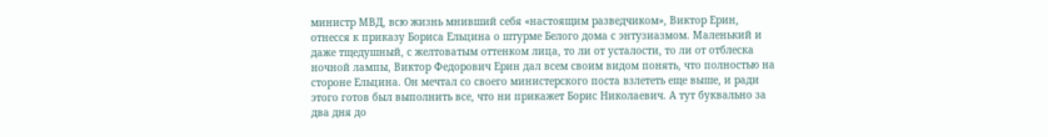министр МВД, всю жизнь мнивший себя «настоящим разведчиком», Виктор Ерин, отнесся к приказу Бориса Ельцина о штурме Белого дома с энтузиазмом. Маленький и даже тщедушный, с желтоватым оттенком лица, то ли от усталости, то ли от отблеска ночной лампы, Виктор Федорович Ерин дал всем своим видом понять, что полностью на стороне Ельцина. Он мечтал со своего министерского поста взлететь еще выше, и ради этого готов был выполнить все, что ни прикажет Борис Николаевич. А тут буквально за два дня до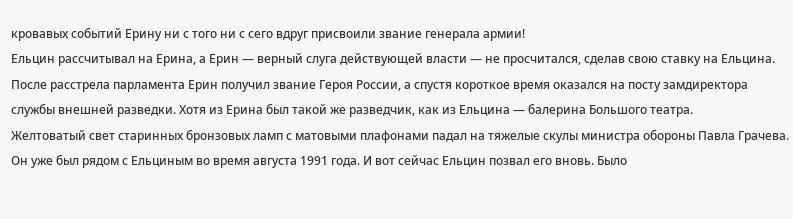кровавых событий Ерину ни с того ни с сего вдруг присвоили звание генерала армии!
Ельцин рассчитывал на Ерина, а Ерин — верный слуга действующей власти — не просчитался, сделав свою ставку на Ельцина. После расстрела парламента Ерин получил звание Героя России, а спустя короткое время оказался на посту замдиректора службы внешней разведки. Хотя из Ерина был такой же разведчик, как из Ельцина — балерина Большого театра.
Желтоватый свет старинных бронзовых ламп с матовыми плафонами падал на тяжелые скулы министра обороны Павла Грачева. Он уже был рядом с Ельциным во время августа 1991 года. И вот сейчас Ельцин позвал его вновь. Было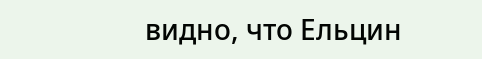видно, что Ельцин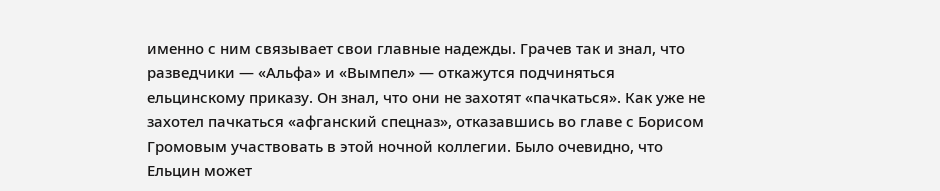именно с ним связывает свои главные надежды. Грачев так и знал, что разведчики — «Альфа» и «Вымпел» — откажутся подчиняться ельцинскому приказу. Он знал, что они не захотят «пачкаться». Как уже не захотел пачкаться «афганский спецназ», отказавшись во главе с Борисом Громовым участвовать в этой ночной коллегии. Было очевидно, что Ельцин может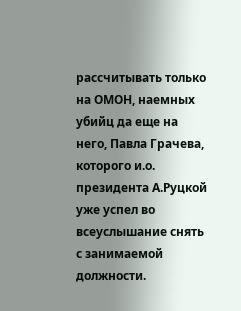рассчитывать только на ОМОН, наемных убийц да еще на него, Павла Грачева, которого и.о. президента А.Руцкой уже успел во всеуслышание снять с занимаемой должности.